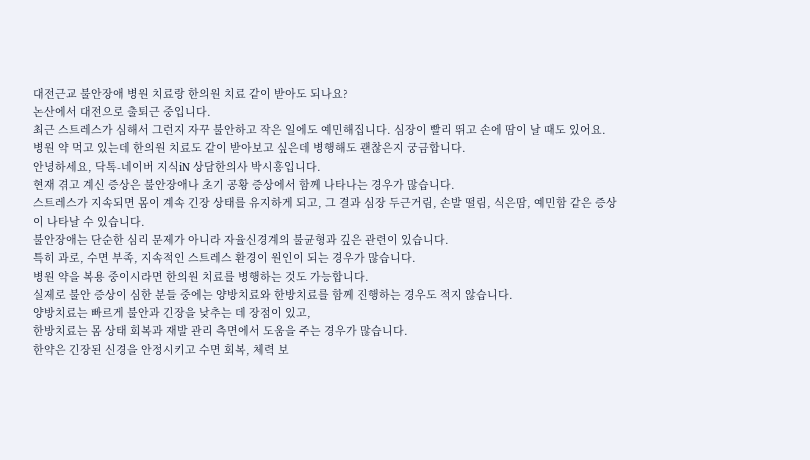대전근교 불안장애 병원 치료랑 한의원 치료 같이 받아도 되나요?
논산에서 대전으로 출퇴근 중입니다.
최근 스트레스가 심해서 그런지 자꾸 불안하고 작은 일에도 예민해집니다. 심장이 빨리 뛰고 손에 땀이 날 때도 있어요.
병원 약 먹고 있는데 한의원 치료도 같이 받아보고 싶은데 병행해도 괜찮은지 궁금합니다.
안녕하세요, 닥톡-네이버 지식iN 상담한의사 박시흥입니다.
현재 겪고 계신 증상은 불안장애나 초기 공황 증상에서 함께 나타나는 경우가 많습니다.
스트레스가 지속되면 몸이 계속 긴장 상태를 유지하게 되고, 그 결과 심장 두근거림, 손발 떨림, 식은땀, 예민함 같은 증상이 나타날 수 있습니다.
불안장애는 단순한 심리 문제가 아니라 자율신경계의 불균형과 깊은 관련이 있습니다.
특히 과로, 수면 부족, 지속적인 스트레스 환경이 원인이 되는 경우가 많습니다.
병원 약을 복용 중이시라면 한의원 치료를 병행하는 것도 가능합니다.
실제로 불안 증상이 심한 분들 중에는 양방치료와 한방치료를 함께 진행하는 경우도 적지 않습니다.
양방치료는 빠르게 불안과 긴장을 낮추는 데 장점이 있고,
한방치료는 몸 상태 회복과 재발 관리 측면에서 도움을 주는 경우가 많습니다.
한약은 긴장된 신경을 안정시키고 수면 회복, 체력 보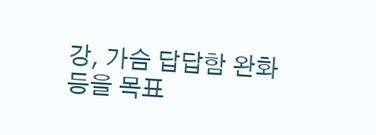강, 가슴 답답함 완화 등을 목표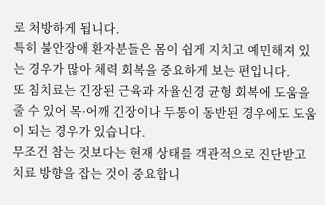로 처방하게 됩니다.
특히 불안장애 환자분들은 몸이 쉽게 지치고 예민해져 있는 경우가 많아 체력 회복을 중요하게 보는 편입니다.
또 침치료는 긴장된 근육과 자율신경 균형 회복에 도움을 줄 수 있어 목·어깨 긴장이나 두통이 동반된 경우에도 도움이 되는 경우가 있습니다.
무조건 참는 것보다는 현재 상태를 객관적으로 진단받고 치료 방향을 잡는 것이 중요합니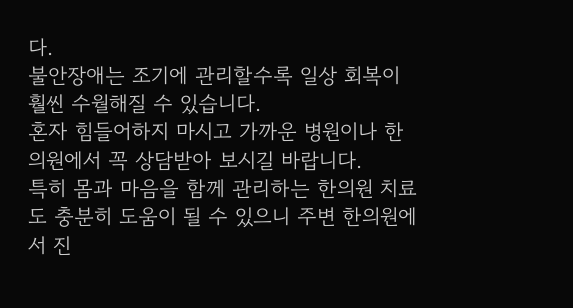다.
불안장애는 조기에 관리할수록 일상 회복이 훨씬 수월해질 수 있습니다.
혼자 힘들어하지 마시고 가까운 병원이나 한의원에서 꼭 상담받아 보시길 바랍니다.
특히 몸과 마음을 함께 관리하는 한의원 치료도 충분히 도움이 될 수 있으니 주변 한의원에서 진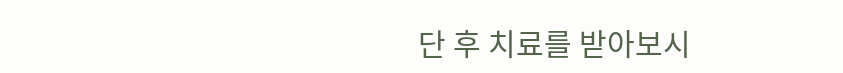단 후 치료를 받아보시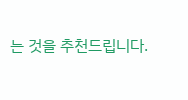는 것을 추천드립니다.